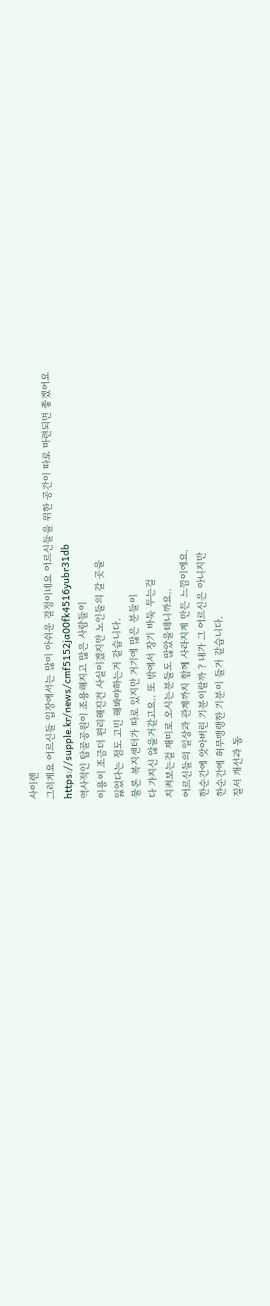사이렌
그러게요 어르신들 입장에서는 많이 아쉬운 결정이네요 어르신들을 위한 공간이 따로 마련되면 좋겠어요
https://supple.kr/news/cmf5152ja00fk4516yubr31db
역사적인 탑골공원이 조용해지고 많은 사람들이
이용이 조금더 편리해진건 사실이겠지만 노인들의 갈 곳을
잃었다는 점도 고민 해봐야하는거 같습니다.
물론 복지센터가 따로 있지만 거기에 많은 분들이
다 가지신 않을거같고요.. 또 밖에서 장기 바둑 두는걸
지켜보는걸 재미로 오시는분들도 많았을테니까요..
어르신들의 일상과 관계까지 함께 사라지게 만든 느낌이에요.
한순간에 앗아버린 기분이랄까 ? 내가 그 어르신은 아니지만
한순간에 허무맹랭한 기분이 들거 같습니다.
질서 개선과 동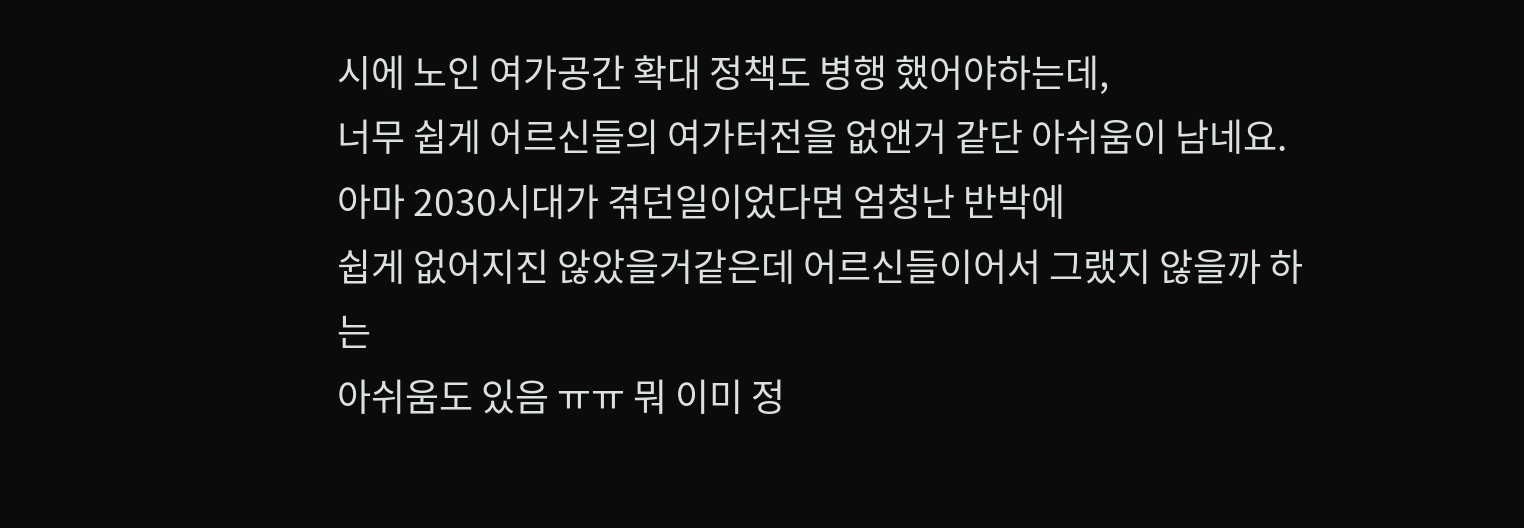시에 노인 여가공간 확대 정책도 병행 했어야하는데,
너무 쉽게 어르신들의 여가터전을 없앤거 같단 아쉬움이 남네요.
아마 2030시대가 겪던일이었다면 엄청난 반박에
쉽게 없어지진 않았을거같은데 어르신들이어서 그랬지 않을까 하는
아쉬움도 있음 ㅠㅠ 뭐 이미 정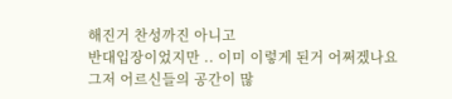해진거 찬성까진 아니고
반대입장이었지만 .. 이미 이렇게 된거 어쩌겠나요
그저 어르신들의 공간이 많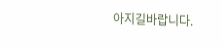아지길바랍니다.